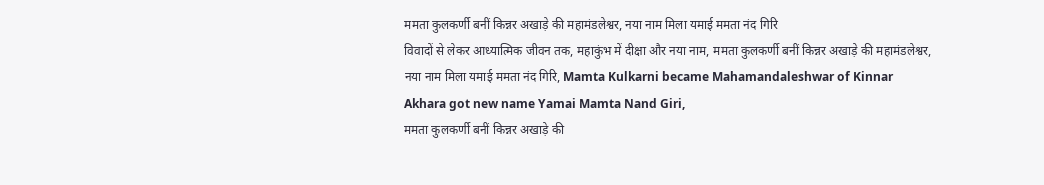ममता कुलकर्णी बनीं किन्नर अखाड़े की महामंडलेश्वर, नया नाम मिला यमाई ममता नंद गिरि
विवादों से लेकर आध्यात्मिक जीवन तक, महाकुंभ में दीक्षा और नया नाम, ममता कुलकर्णी बनीं किन्नर अखाड़े की महामंडलेश्वर, नया नाम मिला यमाई ममता नंद गिरि, Mamta Kulkarni became Mahamandaleshwar of Kinnar Akhara got new name Yamai Mamta Nand Giri,
ममता कुलकर्णी बनीं किन्नर अखाड़े की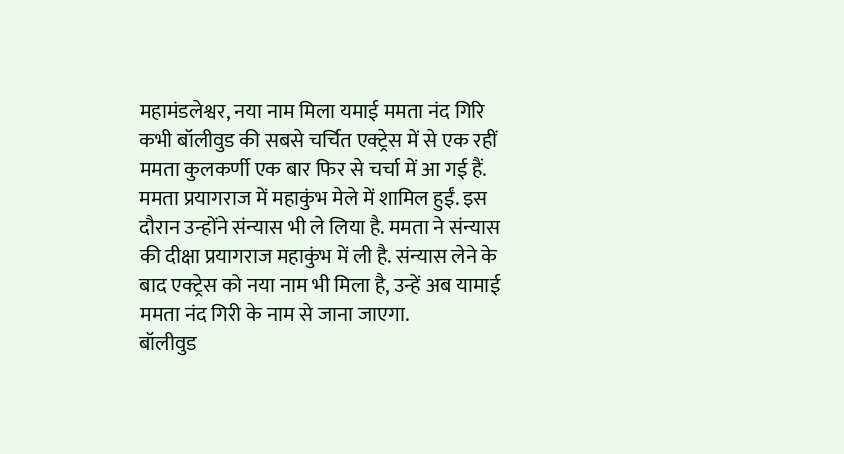महामंडलेश्वर, नया नाम मिला यमाई ममता नंद गिरि
कभी बॉलीवुड की सबसे चर्चित एक्ट्रेस में से एक रहीं ममता कुलकर्णी एक बार फिर से चर्चा में आ गई हैं. ममता प्रयागराज में महाकुंभ मेले में शामिल हुईं. इस दौरान उन्होंने संन्यास भी ले लिया है. ममता ने संन्यास की दीक्षा प्रयागराज महाकुंभ में ली है. संन्यास लेने के बाद एक्ट्रेस को नया नाम भी मिला है, उन्हें अब यामाई ममता नंद गिरी के नाम से जाना जाएगा.
बॉलीवुड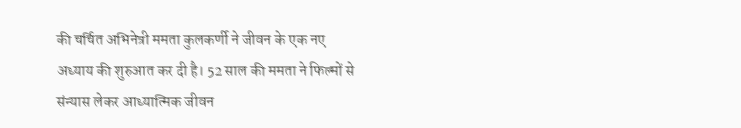की चर्चित अभिनेत्री ममता कुलकर्णी ने जीवन के एक नए अध्याय की शुरुआत कर दी है। 52 साल की ममता ने फिल्मों से संन्यास लेकर आध्यात्मिक जीवन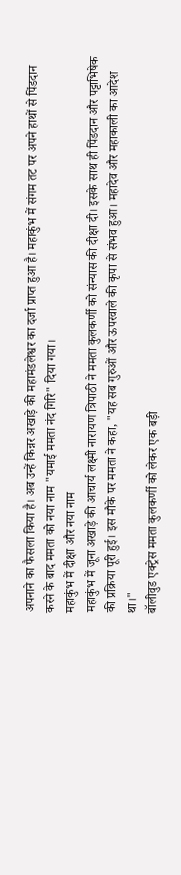अपनाने का फैसला किया है। अब उन्हें किन्नर अखाड़े की महामंडलेश्वर का दर्जा प्राप्त हुआ है। महाकुंभ में संगम तट पर अपने हाथों से पिंडदान करने के बाद ममता को नया नाम "यमाई ममता नंद गिरि" दिया गया।
महाकुंभ में दीक्षा और नया नाम
महाकुंभ में जूना अखाड़े की आचार्य लक्ष्मी नारायण त्रिपाठी ने ममता कुलकर्णी को संन्यास की दीक्षा दी। इसके साथ ही पिंडदान और पट्टाभिषेक की प्रक्रिया पूरी हुई। इस मौके पर ममता ने कहा, "यह सब गुरुओं और ऊपरवाले की कृपा से संभव हुआ। महादेव और महाकाली का आदेश था।"
बॉलीवुड एक्ट्रेस ममता कुलकर्णी को लेकर एक बड़ी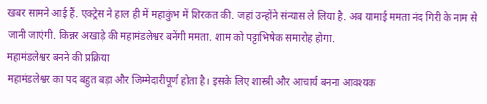खबर सामने आई हैं. एक्ट्रेस ने हाल ही में महाकुंभ में शिरकत की. जहां उन्होंने संन्यास ले लिया है. अब यामाई ममता नंद गिरी के नाम से जानी जाएंगी. किन्नर अखाड़े की महामंडलेश्वर बनेंगी ममता. शाम को पट्टाभिषेक समारोह होगा.
महामंडलेश्वर बनने की प्रक्रिया
महामंडलेश्वर का पद बहुत बड़ा और जिम्मेदारीपूर्ण होता है। इसके लिए शास्त्री और आचार्य बनना आवश्यक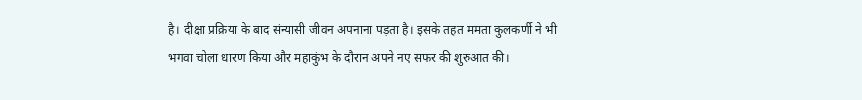है। दीक्षा प्रक्रिया के बाद संन्यासी जीवन अपनाना पड़ता है। इसके तहत ममता कुलकर्णी ने भी भगवा चोला धारण किया और महाकुंभ के दौरान अपने नए सफर की शुरुआत की।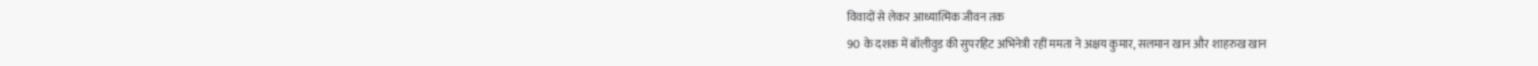विवादों से लेकर आध्यात्मिक जीवन तक
90 के दशक में बॉलीवुड की सुपरहिट अभिनेत्री रहीं ममता ने अक्षय कुमार, सलमान खान और शाहरुख खान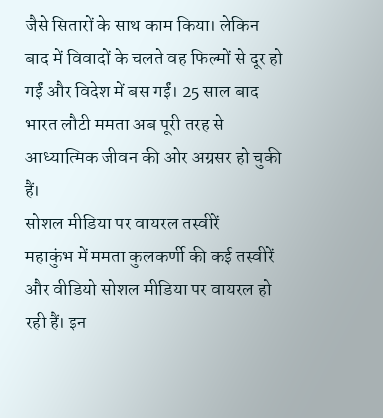जैसे सितारों के साथ काम किया। लेकिन बाद में विवादों के चलते वह फिल्मों से दूर हो गईं और विदेश में बस गईं। 25 साल बाद भारत लौटी ममता अब पूरी तरह से आध्यात्मिक जीवन की ओर अग्रसर हो चुकी हैं।
सोशल मीडिया पर वायरल तस्वीरें
महाकुंभ में ममता कुलकर्णी की कई तस्वीरें और वीडियो सोशल मीडिया पर वायरल हो रही हैं। इन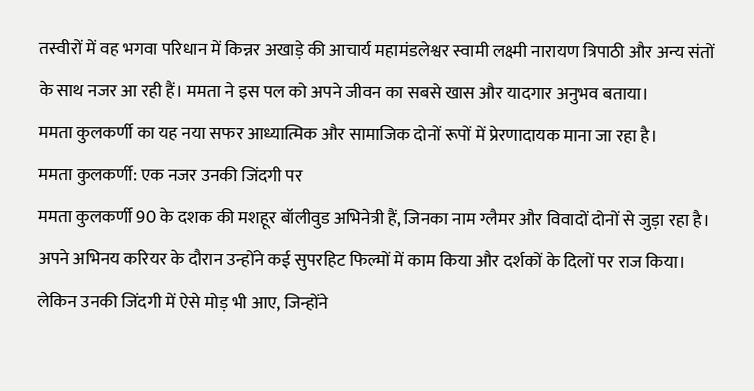तस्वीरों में वह भगवा परिधान में किन्नर अखाड़े की आचार्य महामंडलेश्वर स्वामी लक्ष्मी नारायण त्रिपाठी और अन्य संतों के साथ नजर आ रही हैं। ममता ने इस पल को अपने जीवन का सबसे खास और यादगार अनुभव बताया।
ममता कुलकर्णी का यह नया सफर आध्यात्मिक और सामाजिक दोनों रूपों में प्रेरणादायक माना जा रहा है।
ममता कुलकर्णी: एक नजर उनकी जिंदगी पर
ममता कुलकर्णी 90 के दशक की मशहूर बॉलीवुड अभिनेत्री हैं, जिनका नाम ग्लैमर और विवादों दोनों से जुड़ा रहा है। अपने अभिनय करियर के दौरान उन्होंने कई सुपरहिट फिल्मों में काम किया और दर्शकों के दिलों पर राज किया। लेकिन उनकी जिंदगी में ऐसे मोड़ भी आए, जिन्होंने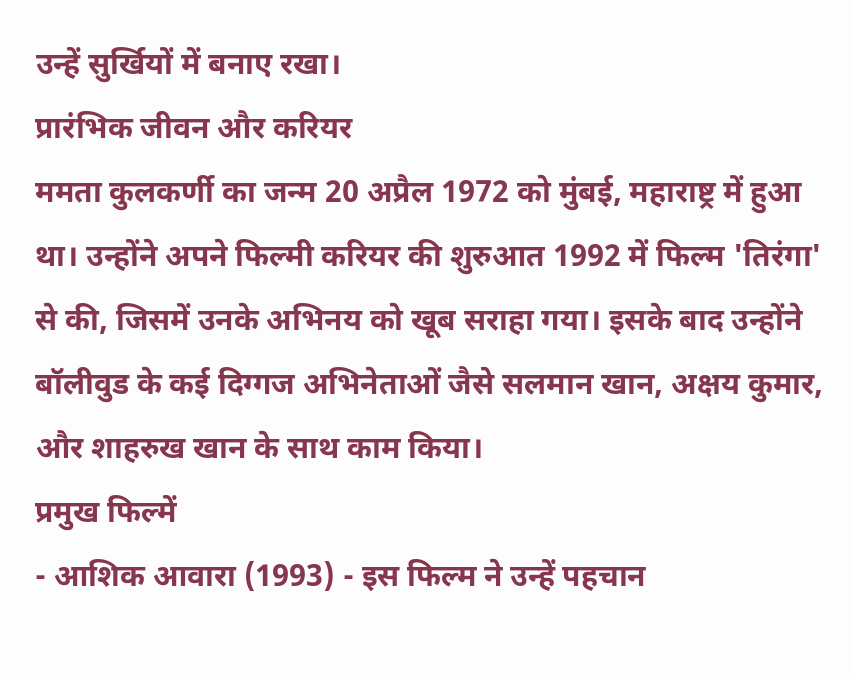उन्हें सुर्खियों में बनाए रखा।
प्रारंभिक जीवन और करियर
ममता कुलकर्णी का जन्म 20 अप्रैल 1972 को मुंबई, महाराष्ट्र में हुआ था। उन्होंने अपने फिल्मी करियर की शुरुआत 1992 में फिल्म 'तिरंगा' से की, जिसमें उनके अभिनय को खूब सराहा गया। इसके बाद उन्होंने बॉलीवुड के कई दिग्गज अभिनेताओं जैसे सलमान खान, अक्षय कुमार, और शाहरुख खान के साथ काम किया।
प्रमुख फिल्में
- आशिक आवारा (1993) - इस फिल्म ने उन्हें पहचान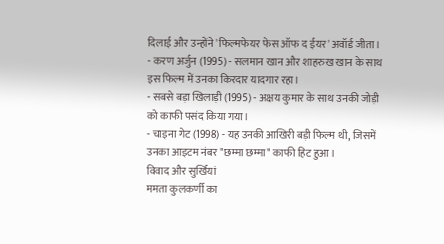दिलाई और उन्होंने 'फिल्मफेयर फेस ऑफ द ईयर' अवॉर्ड जीता।
- करण अर्जुन (1995) - सलमान खान और शाहरुख खान के साथ इस फिल्म में उनका किरदार यादगार रहा।
- सबसे बड़ा खिलाड़ी (1995) - अक्षय कुमार के साथ उनकी जोड़ी को काफी पसंद किया गया।
- चाइना गेट (1998) - यह उनकी आखिरी बड़ी फिल्म थी, जिसमें उनका आइटम नंबर "छम्मा छम्मा" काफी हिट हुआ।
विवाद और सुर्खियां
ममता कुलकर्णी का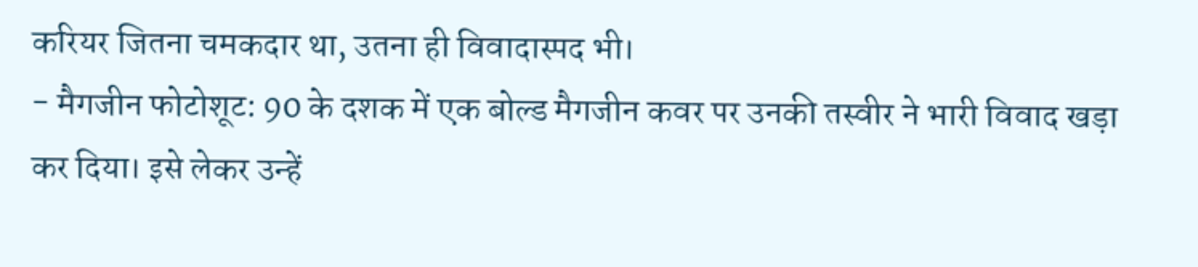करियर जितना चमकदार था, उतना ही विवादास्पद भी।
- मैगजीन फोटोशूट: 90 के दशक में एक बोल्ड मैगजीन कवर पर उनकी तस्वीर ने भारी विवाद खड़ा कर दिया। इसे लेकर उन्हें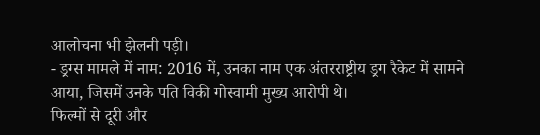आलोचना भी झेलनी पड़ी।
- ड्रग्स मामले में नाम: 2016 में, उनका नाम एक अंतरराष्ट्रीय ड्रग रैकेट में सामने आया, जिसमें उनके पति विकी गोस्वामी मुख्य आरोपी थे।
फिल्मों से दूरी और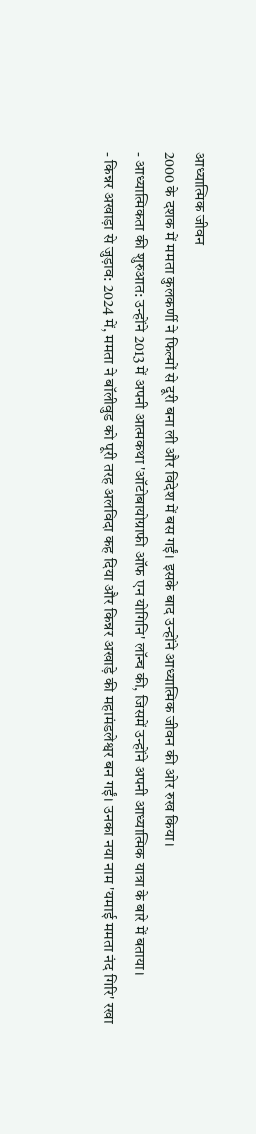आध्यात्मिक जीवन
2000 के दशक में ममता कुलकर्णी ने फिल्मों से दूरी बना ली और विदेश में बस गईं। इसके बाद उन्होंने आध्यात्मिक जीवन की ओर रुख किया।
- आध्यात्मिकता की शुरुआत: उन्होंने 2013 में अपनी आत्मकथा 'ऑटोबायोग्राफी ऑफ एन योगिनि' लॉन्च की, जिसमें उन्होंने अपनी आध्यात्मिक यात्रा के बारे में बताया।
- किन्नर अखाड़ा से जुड़ाव: 2024 में, ममता ने बॉलीवुड को पूरी तरह अलविदा कह दिया और किन्नर अखाड़े की महामंडलेश्वर बन गईं। उनका नया नाम 'यमाई ममता नंद गिरि' रखा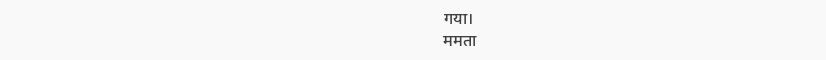गया।
ममता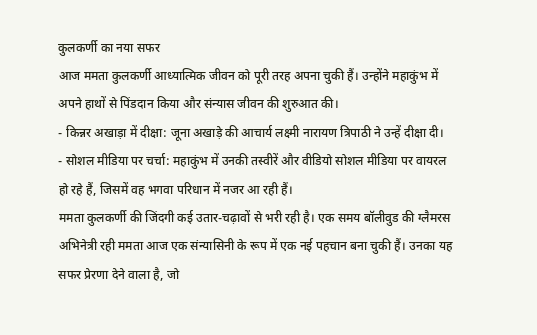कुलकर्णी का नया सफर
आज ममता कुलकर्णी आध्यात्मिक जीवन को पूरी तरह अपना चुकी हैं। उन्होंने महाकुंभ में अपने हाथों से पिंडदान किया और संन्यास जीवन की शुरुआत की।
- किन्नर अखाड़ा में दीक्षा: जूना अखाड़े की आचार्य लक्ष्मी नारायण त्रिपाठी ने उन्हें दीक्षा दी।
- सोशल मीडिया पर चर्चा: महाकुंभ में उनकी तस्वीरें और वीडियो सोशल मीडिया पर वायरल हो रहे हैं, जिसमें वह भगवा परिधान में नजर आ रही हैं।
ममता कुलकर्णी की जिंदगी कई उतार-चढ़ावों से भरी रही है। एक समय बॉलीवुड की ग्लैमरस अभिनेत्री रही ममता आज एक संन्यासिनी के रूप में एक नई पहचान बना चुकी हैं। उनका यह सफर प्रेरणा देने वाला है, जो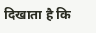दिखाता है कि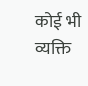कोई भी व्यक्ति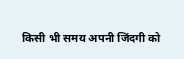किसी भी समय अपनी जिंदगी को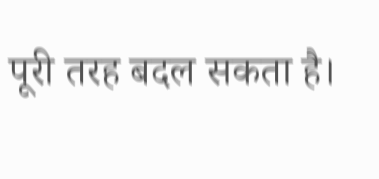पूरी तरह बदल सकता है।